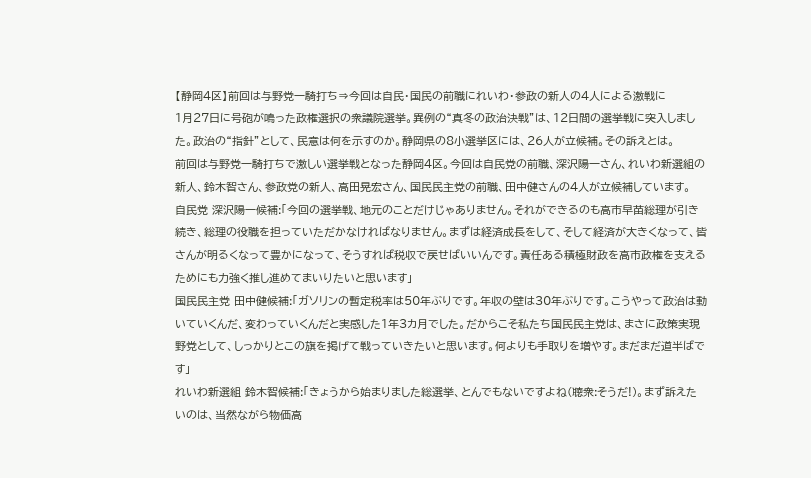【静岡4区】前回は与野党一騎打ち⇒今回は自民・国民の前職にれいわ・参政の新人の4人による激戦に
1月27日に号砲が鳴った政権選択の衆議院選挙。異例の“真冬の政治決戦”は、12日間の選挙戦に突入しました。政治の“指針”として、民意は何を示すのか。静岡県の8小選挙区には、26人が立候補。その訴えとは。
前回は与野党一騎打ちで激しい選挙戦となった静岡4区。今回は自民党の前職、深沢陽一さん、れいわ新選組の新人、鈴木智さん、参政党の新人、高田晃宏さん、国民民主党の前職、田中健さんの4人が立候補しています。
自民党 深沢陽一候補:「今回の選挙戦、地元のことだけじゃありません。それができるのも高市早苗総理が引き続き、総理の役職を担っていただかなければなりません。まずは経済成長をして、そして経済が大きくなって、皆さんが明るくなって豊かになって、そうすれば税収で戻せばいいんです。責任ある積極財政を高市政権を支えるためにも力強く推し進めてまいりたいと思います」
国民民主党 田中健候補:「ガソリンの暫定税率は50年ぶりです。年収の壁は30年ぶりです。こうやって政治は動いていくんだ、変わっていくんだと実感した1年3カ月でした。だからこそ私たち国民民主党は、まさに政策実現野党として、しっかりとこの旗を掲げて戦っていきたいと思います。何よりも手取りを増やす。まだまだ道半ばです」
れいわ新選組 鈴木智候補:「きょうから始まりました総選挙、とんでもないですよね(聴衆:そうだ!)。まず訴えたいのは、当然ながら物価高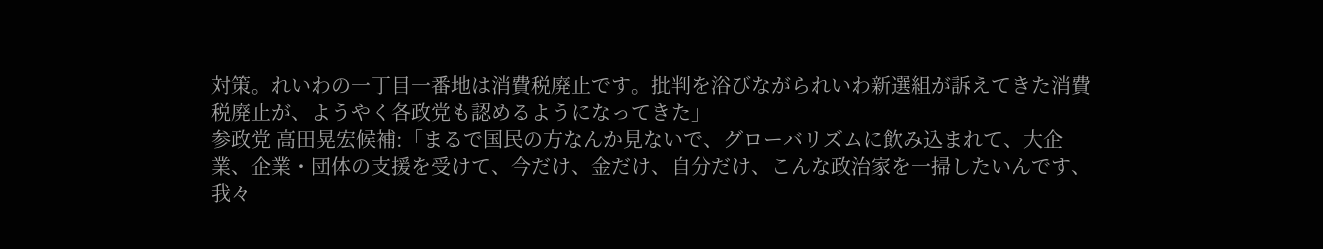対策。れいわの一丁目一番地は消費税廃止です。批判を浴びながられいわ新選組が訴えてきた消費税廃止が、ようやく各政党も認めるようになってきた」
参政党 高田晃宏候補:「まるで国民の方なんか見ないで、グローバリズムに飲み込まれて、大企業、企業・団体の支援を受けて、今だけ、金だけ、自分だけ、こんな政治家を一掃したいんです、我々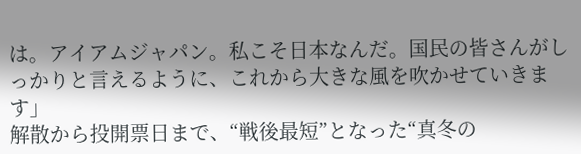は。アイアムジャパン。私こそ日本なんだ。国民の皆さんがしっかりと言えるように、これから大きな風を吹かせていきます」
解散から投開票日まで、“戦後最短”となった“真冬の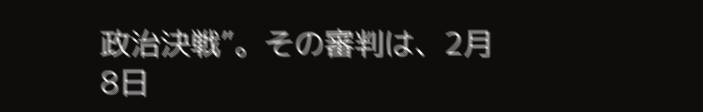政治決戦”。その審判は、2月8日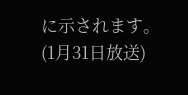に示されます。
(1月31日放送)